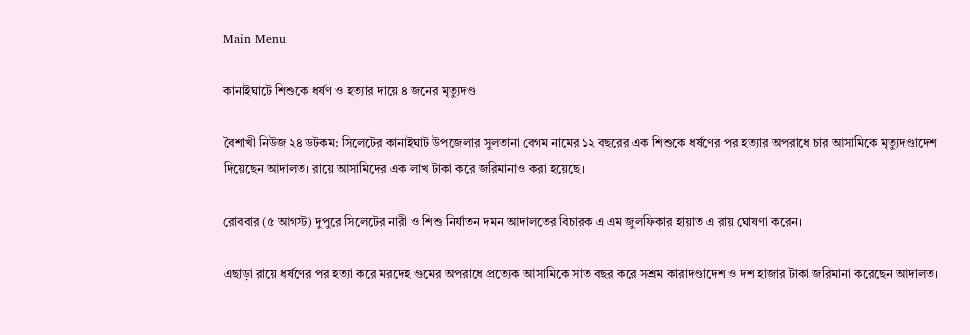Main Menu

কানাইঘাটে শিশুকে ধর্ষণ ও হত্যার দায়ে ৪ জনের মৃত্যুদণ্ড

বৈশাখী নিউজ ২৪ ডটকম: সিলেটের কানাইঘাট উপজেলার সুলতানা বেগম নামের ১২ বছরের এক শিশুকে ধর্ষণের পর হত্যার অপরাধে চার আসামিকে মৃত্যুদণ্ডাদেশ দিয়েছেন আদালত। রায়ে আসামিদের এক লাখ টাকা করে জরিমানাও করা হয়েছে।

রোববার (৫ আগস্ট) দুপুরে সিলেটের নারী ও শিশু নির্যাতন দমন আদালতের বিচারক এ এম জুলফিকার হায়াত এ রায় ঘোষণা করেন।

এছাড়া রায়ে ধর্ষণের পর হত্যা করে মরদেহ গুমের অপরাধে প্রত্যেক আসামিকে সাত বছর করে সশ্রম কারাদণ্ডাদেশ ও দশ হাজার টাকা জরিমানা করেছেন আদালত।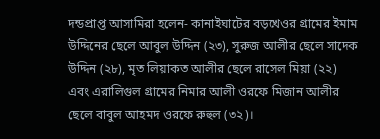দন্ডপ্রাপ্ত আসামিরা হলেন- কানাইঘাটের বড়খেওর গ্রামের ইমাম উদ্দিনের ছেলে আবুল উদ্দিন (২৩), সুরুজ আলীর ছেলে সাদেক উদ্দিন (২৮), মৃত লিয়াকত আলীর ছেলে রাসেল মিয়া (২২) এবং এরালিগুল গ্রামের নিমার আলী ওরফে মিজান আলীর ছেলে বাবুল আহমদ ওরফে রুহুল (৩২)।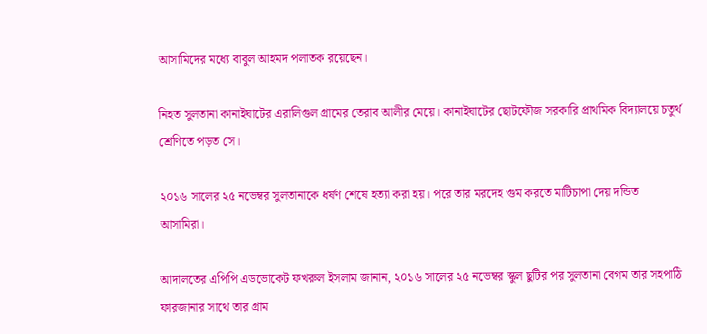আসামিদের মধ্যে বাবুল আহমদ পলাতক রয়েছেন।

নিহত সুলতানা কানাইঘাটের এরালিগুল গ্রামের তেরাব আলীর মেয়ে। কানাইঘাটের ছোটফৌজ সরকারি প্রাথমিক বিদ্যালয়ে চতুর্থ শ্রেণিতে পড়ত সে।

২০১৬ সালের ২৫ নভেম্বর সুলতানাকে ধর্ষণ শেষে হত্যা করা হয়। পরে তার মরদেহ গুম করতে মাটিচাপা দেয় দন্ডিত আসামিরা।

আদালতের এপিপি এডভোকেট ফখরুল ইসলাম জানান, ২০১৬ সালের ২৫ নভেম্বর স্কুল ছুটির পর সুলতানা বেগম তার সহপাঠি ফারজানার সাথে তার গ্রাম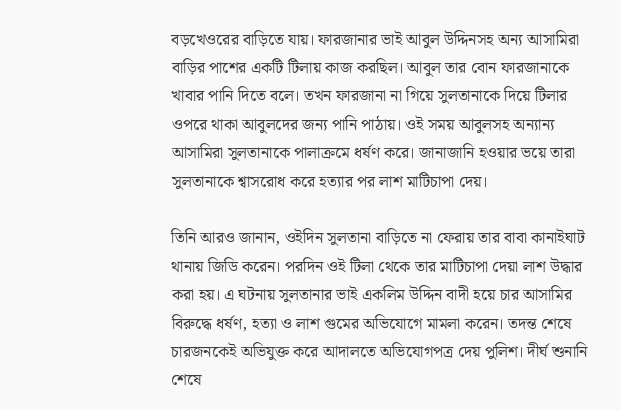বড়খেওরের বাড়িতে যায়। ফারজানার ভাই আবুল উদ্দিনসহ অন্য আসামিরা বাড়ির পাশের একটি টিলায় কাজ করছিল। আবুল তার বোন ফারজানাকে খাবার পানি দিতে বলে। তখন ফারজানা না গিয়ে সুলতানাকে দিয়ে টিলার ওপরে থাকা আবুলদের জন্য পানি পাঠায়। ওই সময় আবুলসহ অন্যান্য আসামিরা সুলতানাকে পালাক্রমে ধর্ষণ করে। জানাজানি হওয়ার ভয়ে তারা সুলতানাকে শ্বাসরোধ করে হত্যার পর লাশ মাটিচাপা দেয়।

তিনি আরও জানান, ওইদিন সুলতানা বাড়িতে না ফেরায় তার বাবা কানাইঘাট থানায় জিডি করেন। পরদিন ওই টিলা থেকে তার মাটিচাপা দেয়া লাশ উদ্ধার করা হয়। এ ঘটনায় সুলতানার ভাই একলিম উদ্দিন বাদী হয়ে চার আসামির বিরুদ্ধে ধর্ষণ, হত্যা ও লাশ গুমের অভিযোগে মামলা করেন। তদন্ত শেষে চারজনকেই অভিযুক্ত করে আদালতে অভিযোগপত্র দেয় পুলিশ। দীর্ঘ শুনানি শেষে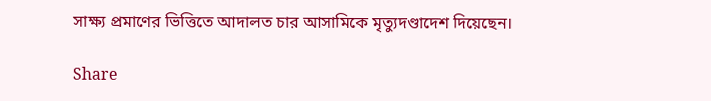সাক্ষ্য প্রমাণের ভিত্তিতে আদালত চার আসামিকে মৃত্যুদণ্ডাদেশ দিয়েছেন।

Share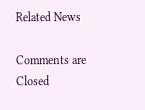Related News

Comments are Closed